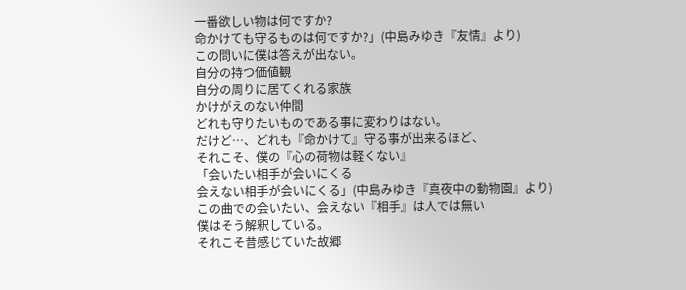一番欲しい物は何ですか?
命かけても守るものは何ですか?」(中島みゆき『友情』より)
この問いに僕は答えが出ない。
自分の持つ価値観
自分の周りに居てくれる家族
かけがえのない仲間
どれも守りたいものである事に変わりはない。
だけど…、どれも『命かけて』守る事が出来るほど、
それこそ、僕の『心の荷物は軽くない』
「会いたい相手が会いにくる
会えない相手が会いにくる」(中島みゆき『真夜中の動物園』より)
この曲での会いたい、会えない『相手』は人では無い
僕はそう解釈している。
それこそ昔感じていた故郷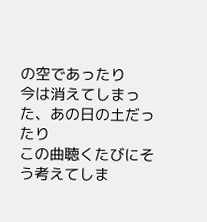の空であったり
今は消えてしまった、あの日の土だったり
この曲聴くたびにそう考えてしま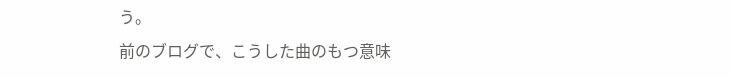う。
前のブログで、こうした曲のもつ意味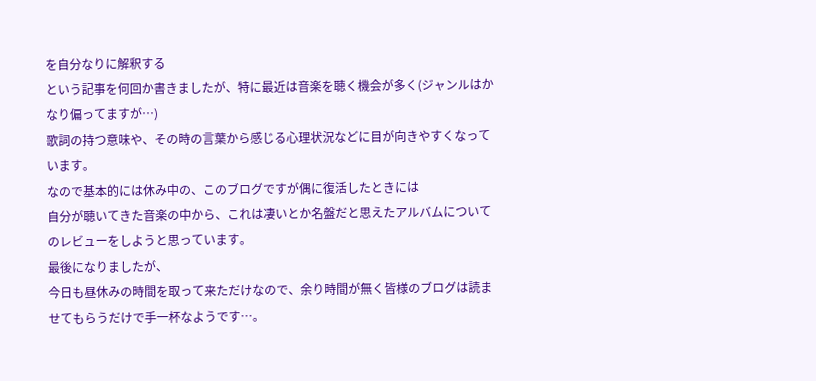を自分なりに解釈する
という記事を何回か書きましたが、特に最近は音楽を聴く機会が多く(ジャンルはかなり偏ってますが…)
歌詞の持つ意味や、その時の言葉から感じる心理状況などに目が向きやすくなっています。
なので基本的には休み中の、このブログですが偶に復活したときには
自分が聴いてきた音楽の中から、これは凄いとか名盤だと思えたアルバムについてのレビューをしようと思っています。
最後になりましたが、
今日も昼休みの時間を取って来ただけなので、余り時間が無く皆様のブログは読ませてもらうだけで手一杯なようです…。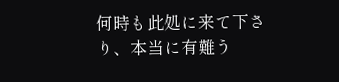何時も此処に来て下さり、本当に有難う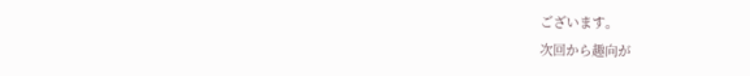ございます。
次回から趣向が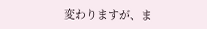変わりますが、ま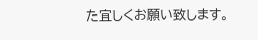た宜しくお願い致します。